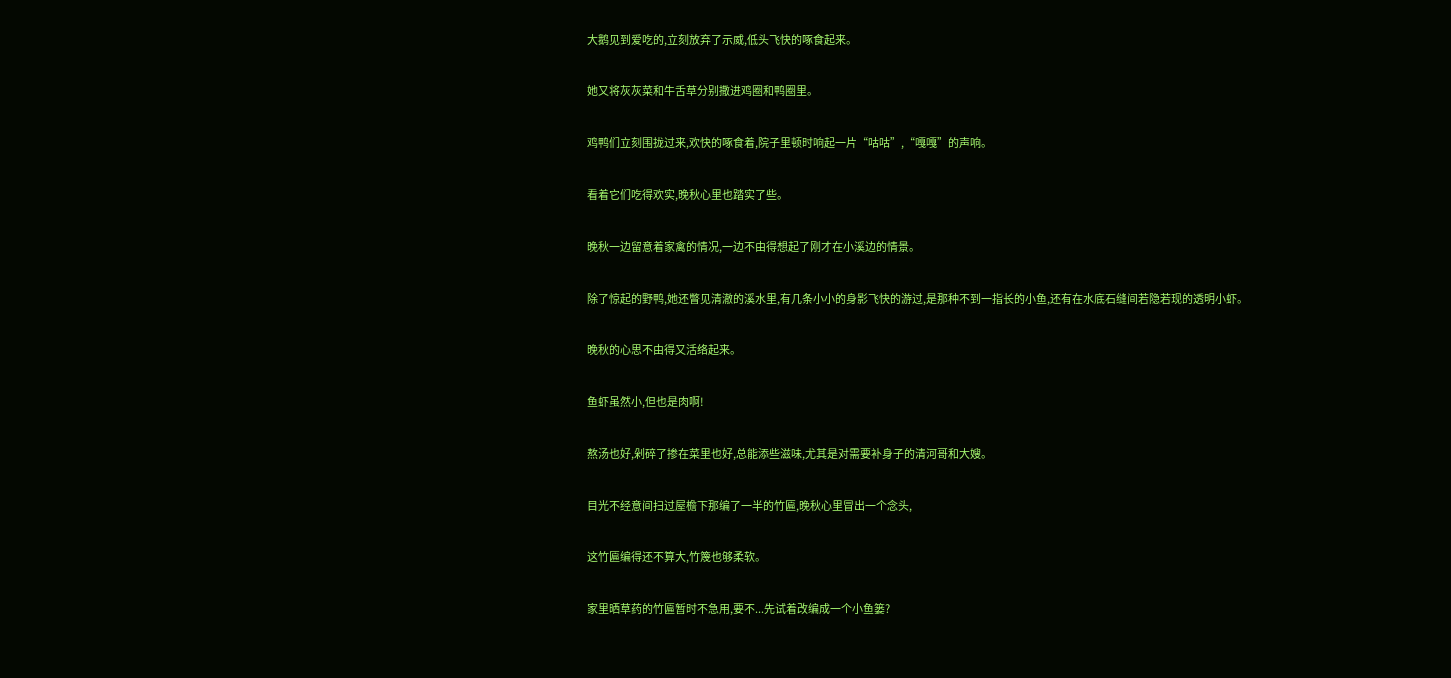大鹅见到爱吃的,立刻放弃了示威,低头飞快的啄食起来。

她又将灰灰菜和牛舌草分别撒进鸡圈和鸭圈里。

鸡鸭们立刻围拢过来,欢快的啄食着,院子里顿时响起一片“咕咕”,“嘎嘎”的声响。

看着它们吃得欢实,晚秋心里也踏实了些。

晚秋一边留意着家禽的情况,一边不由得想起了刚才在小溪边的情景。

除了惊起的野鸭,她还瞥见清澈的溪水里,有几条小小的身影飞快的游过,是那种不到一指长的小鱼,还有在水底石缝间若隐若现的透明小虾。

晚秋的心思不由得又活络起来。

鱼虾虽然小,但也是肉啊!

熬汤也好,剁碎了掺在菜里也好,总能添些滋味,尤其是对需要补身子的清河哥和大嫂。

目光不经意间扫过屋檐下那编了一半的竹匾,晚秋心里冒出一个念头,

这竹匾编得还不算大,竹篾也够柔软。

家里晒草药的竹匾暂时不急用,要不...先试着改编成一个小鱼篓?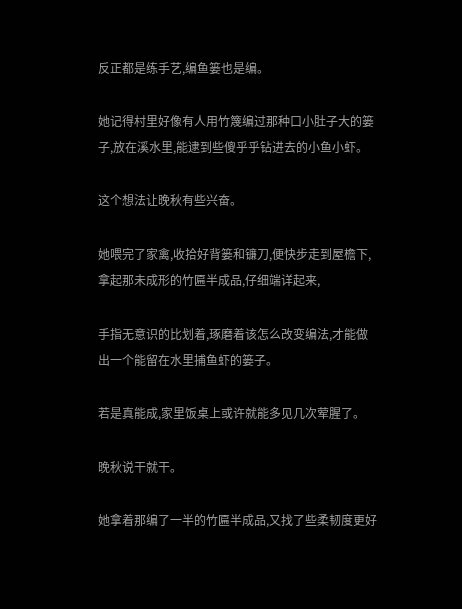反正都是练手艺,编鱼篓也是编。

她记得村里好像有人用竹篾编过那种口小肚子大的篓子,放在溪水里,能逮到些傻乎乎钻进去的小鱼小虾。

这个想法让晚秋有些兴奋。

她喂完了家禽,收拾好背篓和镰刀,便快步走到屋檐下,拿起那未成形的竹匾半成品,仔细端详起来,

手指无意识的比划着,琢磨着该怎么改变编法,才能做出一个能留在水里捕鱼虾的篓子。

若是真能成,家里饭桌上或许就能多见几次荤腥了。

晚秋说干就干。

她拿着那编了一半的竹匾半成品,又找了些柔韧度更好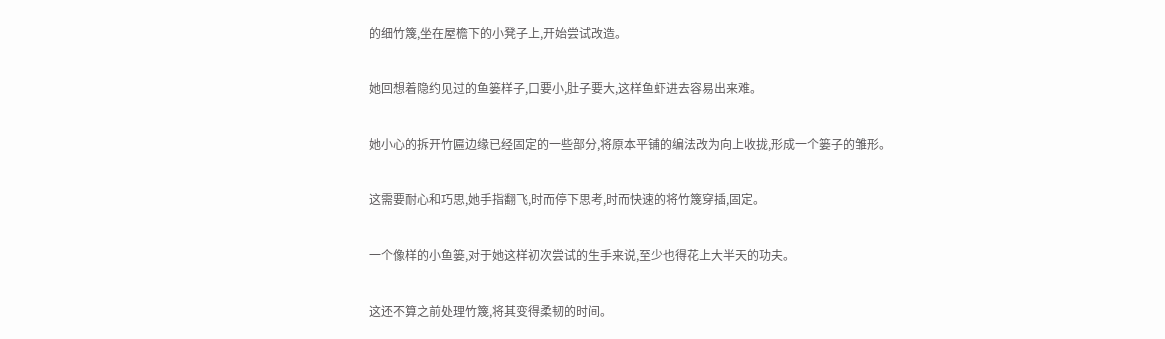的细竹篾,坐在屋檐下的小凳子上,开始尝试改造。

她回想着隐约见过的鱼篓样子,口要小,肚子要大,这样鱼虾进去容易出来难。

她小心的拆开竹匾边缘已经固定的一些部分,将原本平铺的编法改为向上收拢,形成一个篓子的雏形。

这需要耐心和巧思,她手指翻飞,时而停下思考,时而快速的将竹篾穿插,固定。

一个像样的小鱼篓,对于她这样初次尝试的生手来说,至少也得花上大半天的功夫。

这还不算之前处理竹篾,将其变得柔韧的时间。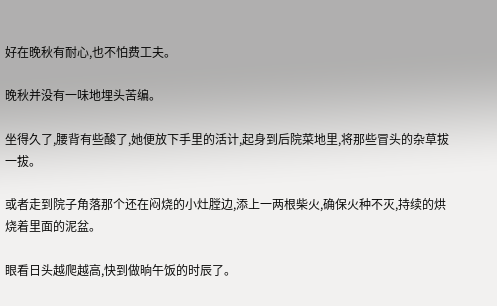好在晚秋有耐心,也不怕费工夫。

晚秋并没有一味地埋头苦编。

坐得久了,腰背有些酸了,她便放下手里的活计,起身到后院菜地里,将那些冒头的杂草拔一拔。

或者走到院子角落那个还在闷烧的小灶膛边,添上一两根柴火,确保火种不灭,持续的烘烧着里面的泥盆。

眼看日头越爬越高,快到做晌午饭的时辰了。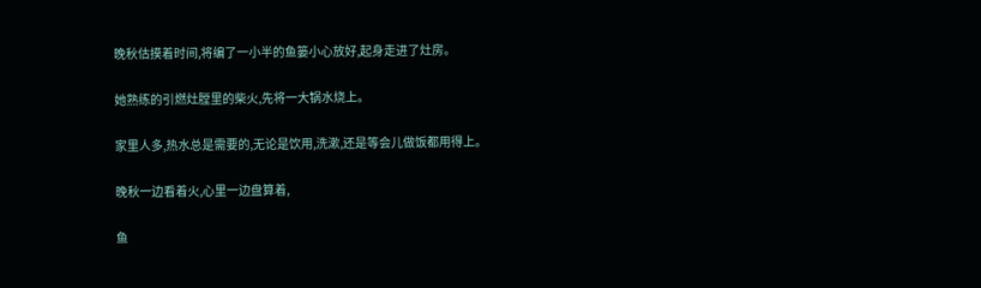晚秋估摸着时间,将编了一小半的鱼篓小心放好,起身走进了灶房。

她熟练的引燃灶膛里的柴火,先将一大锅水烧上。

家里人多,热水总是需要的,无论是饮用,洗漱,还是等会儿做饭都用得上。

晚秋一边看着火,心里一边盘算着,

鱼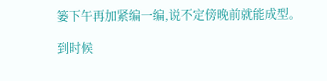篓下午再加紧编一编,说不定傍晚前就能成型。

到时候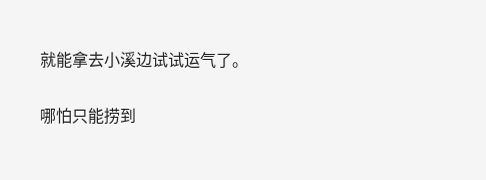就能拿去小溪边试试运气了。

哪怕只能捞到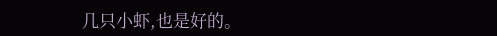几只小虾,也是好的。